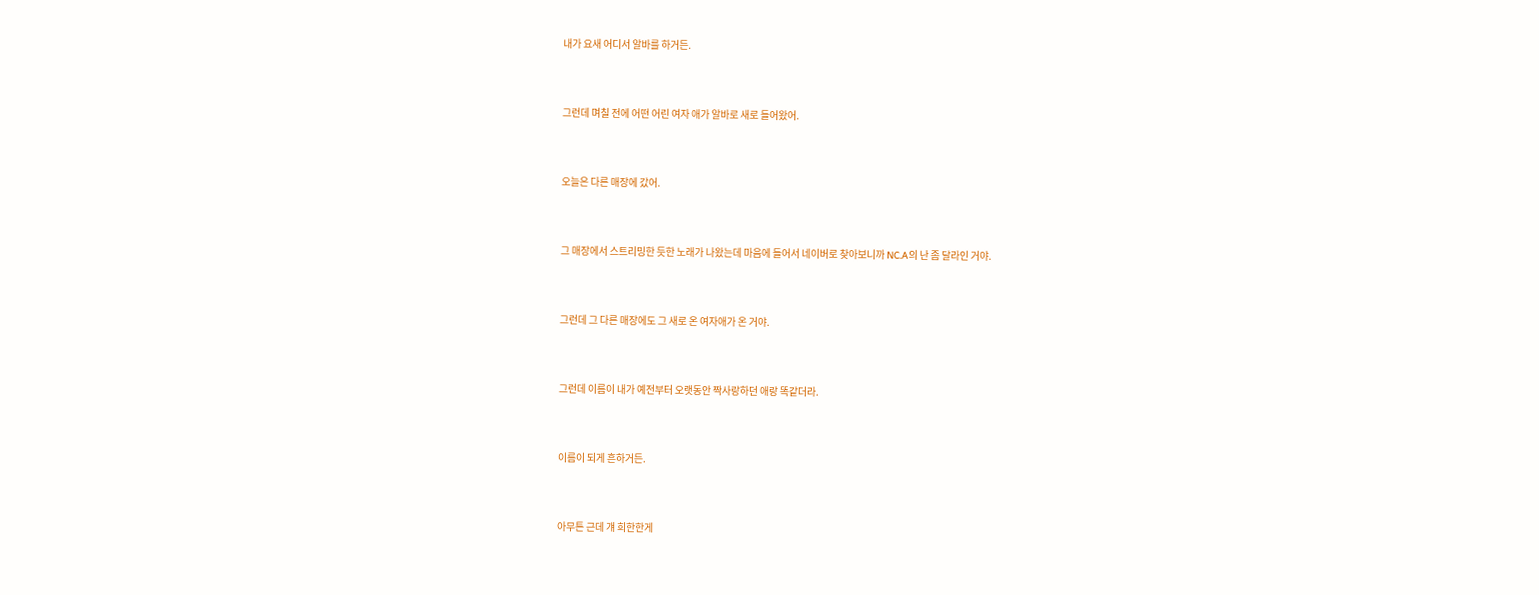내가 요새 어디서 알바를 하거든.


그런데 며칠 전에 어떤 어린 여자 애가 알바로 새로 들어왔어.


오늘은 다른 매장에 갔어.


그 매장에서 스트리밍한 듯한 노래가 나왔는데 마음에 들어서 네이버로 찾아보니까 NC.A의 난 좀 달라인 거야.


그런데 그 다른 매장에도 그 새로 온 여자애가 온 거야.


그런데 이름이 내가 예전부터 오랫동안 짝사랑하던 애랑 똑같더라.


이름이 되게 흔하거든.


아무튼 근데 걔 희한한게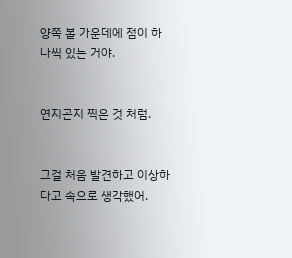양쪽 볼 가운데에 점이 하나씩 있는 거야.


연지곤지 찍은 것 처럼.


그걸 처음 발견하고 이상하다고 속으로 생각했어.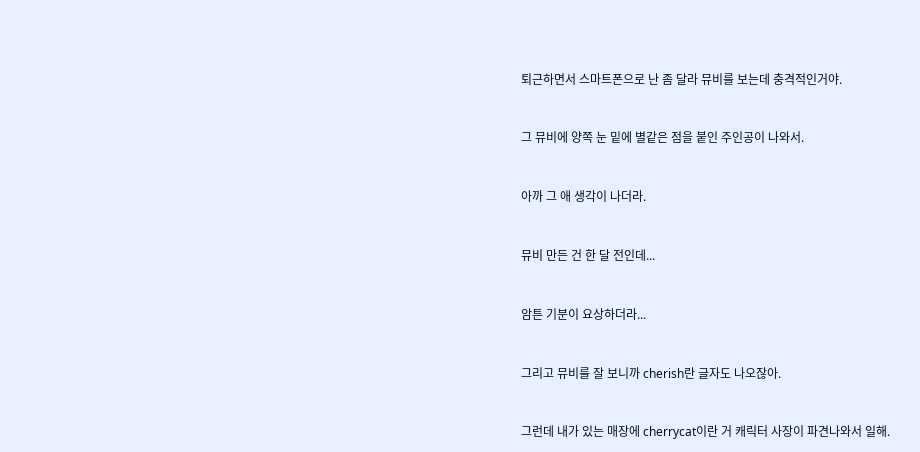퇴근하면서 스마트폰으로 난 좀 달라 뮤비를 보는데 충격적인거야.


그 뮤비에 양쪽 눈 밑에 별같은 점을 붙인 주인공이 나와서.


아까 그 애 생각이 나더라.


뮤비 만든 건 한 달 전인데...


암튼 기분이 요상하더라...


그리고 뮤비를 잘 보니까 cherish란 글자도 나오잖아.


그런데 내가 있는 매장에 cherrycat이란 거 캐릭터 사장이 파견나와서 일해.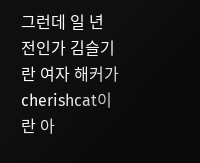그런데 일 년 전인가 김슬기란 여자 해커가 cherishcat이란 아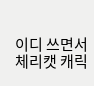이디 쓰면서 체리캣 캐릭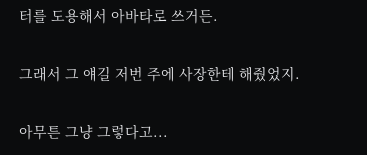터를 도용해서 아바타로 쓰거든.


그래서 그 얘길 저번 주에 사장한테 해줬었지.


아무튼 그냥 그렇다고...